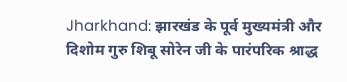Jharkhand: झारखंड के पूर्व मुख्यमंत्री और दिशोम गुरु शिबू सोरेन जी के पारंपरिक श्राद्ध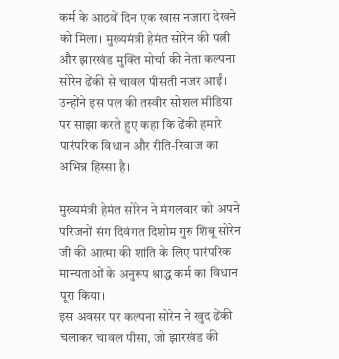कर्म के आठवें दिन एक खास नजारा देखने को मिला। मुख्यमंत्री हेमंत सोरेन की पत्नी और झारखंड मुक्ति मोर्चा की नेता कल्पना सोरेन ढेंकी से चावल पीसती नजर आईं। उन्होंने इस पल की तस्वीर सोशल मीडिया पर साझा करते हुए कहा कि ढेंकी हमारे पारंपरिक विधान और रीति-रिवाज का अभिन्न हिस्सा है।

मुख्यमंत्री हेमंत सोरेन ने मंगलवार को अपने परिजनों संग दिवंगत दिशोम गुरु शिबू सोरेन जी की आत्मा की शांति के लिए पारंपरिक मान्यताओं के अनुरूप श्राद्ध कर्म का विधान पूरा किया।
इस अवसर पर कल्पना सोरेन ने खुद ढेंकी चलाकर चावल पीसा, जो झारखंड की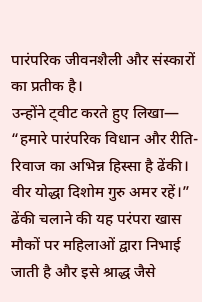पारंपरिक जीवनशैली और संस्कारों का प्रतीक है।
उन्होंने ट्वीट करते हुए लिखा—
“हमारे पारंपरिक विधान और रीति-रिवाज का अभिन्न हिस्सा है ढेंकी। वीर योद्धा दिशोम गुरु अमर रहें।”
ढेंकी चलाने की यह परंपरा खास मौकों पर महिलाओं द्वारा निभाई जाती है और इसे श्राद्ध जैसे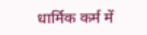धार्मिक कर्म में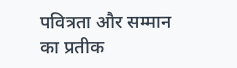पवित्रता और सम्मान का प्रतीक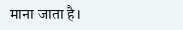माना जाता है।